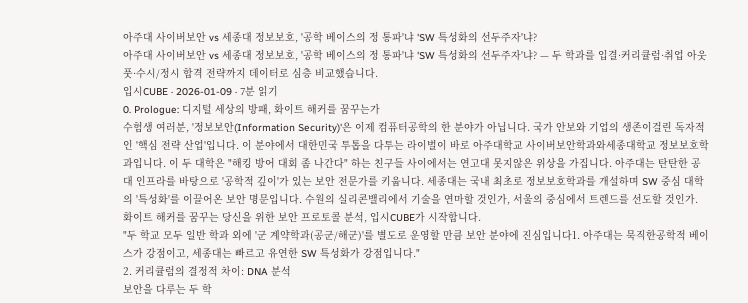아주대 사이버보안 vs 세종대 정보보호, '공학 베이스의 정 통파'냐 'SW 특성화의 선두주자'냐?
아주대 사이버보안 vs 세종대 정보보호, '공학 베이스의 정 통파'냐 'SW 특성화의 선두주자'냐? — 두 학과를 입결·커리큘럼·취업 아웃풋·수시/정시 합격 전략까지 데이터로 심층 비교했습니다.
입시CUBE · 2026-01-09 · 7분 읽기
0. Prologue: 디지털 세상의 방패, 화이트 해커를 꿈꾸는가
수험생 여러분, '정보보안(Information Security)'은 이제 컴퓨터공학의 한 분야가 아닙니다. 국가 안보와 기업의 생존이걸린 독자적인 '핵심 전략 산업'입니다. 이 분야에서 대한민국 투톱을 다투는 라이벌이 바로 아주대학교 사이버보안학과와세종대학교 정보보호학과입니다. 이 두 대학은 "해킹 방어 대회 좀 나간다" 하는 친구들 사이에서는 연고대 못지않은 위상을 가집니다. 아주대는 탄탄한 공대 인프라를 바탕으로 '공학적 깊이'가 있는 보안 전문가를 키웁니다. 세종대는 국내 최초로 정보보호학과를 개설하며 SW 중심 대학의 '특성화'를 이끌어온 보안 명문입니다. 수원의 실리콘밸리에서 기술을 연마할 것인가, 서울의 중심에서 트렌드를 선도할 것인가. 화이트 해커를 꿈꾸는 당신을 위한 보안 프로토콜 분석, 입시CUBE가 시작합니다.
"두 학교 모두 일반 학과 외에 '군 계약학과(공군/해군)'를 별도로 운영할 만큼 보안 분야에 진심입니다1. 아주대는 묵직한공학적 베이스가 강점이고, 세종대는 빠르고 유연한 SW 특성화가 강점입니다."
2. 커리큘럼의 결정적 차이: DNA 분석
보안을 다루는 두 학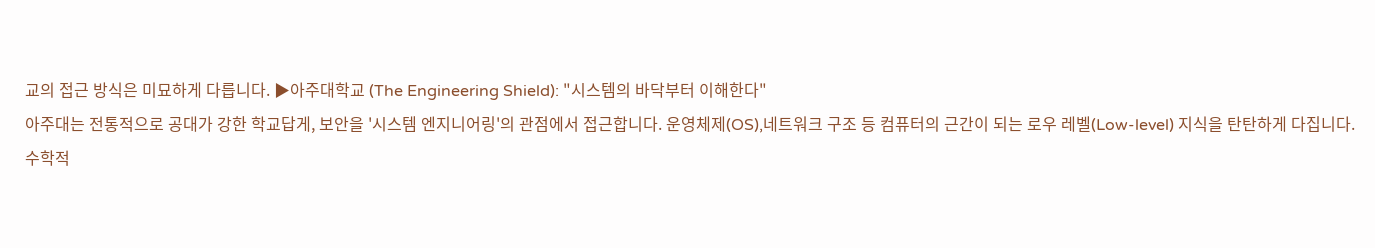교의 접근 방식은 미묘하게 다릅니다. ▶아주대학교 (The Engineering Shield): "시스템의 바닥부터 이해한다"
아주대는 전통적으로 공대가 강한 학교답게, 보안을 '시스템 엔지니어링'의 관점에서 접근합니다. 운영체제(OS),네트워크 구조 등 컴퓨터의 근간이 되는 로우 레벨(Low-level) 지식을 탄탄하게 다집니다.
수학적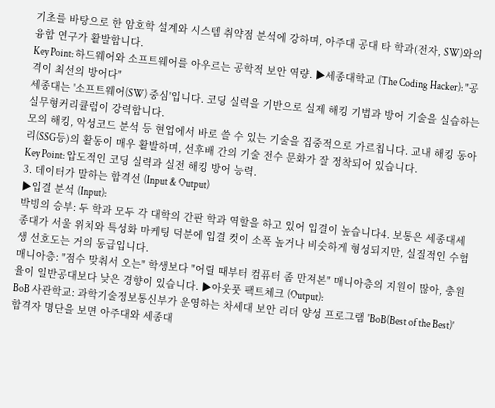기초를 바탕으로 한 암호학 설계와 시스템 취약점 분석에 강하며, 아주대 공대 타 학과(전자, SW)와의 융합 연구가 활발합니다.
Key Point: 하드웨어와 소프트웨어를 아우르는 공학적 보안 역량. ▶세종대학교 (The Coding Hacker): "공격이 최선의 방어다"
세종대는 '소프트웨어(SW) 중심'입니다. 코딩 실력을 기반으로 실제 해킹 기법과 방어 기술을 실습하는 실무형커리큘럼이 강력합니다.
모의 해킹, 악성코드 분석 등 현업에서 바로 쓸 수 있는 기술을 집중적으로 가르칩니다. 교내 해킹 동아리(SSG등)의 활동이 매우 활발하며, 선후배 간의 기술 전수 문화가 잘 정착되어 있습니다.
Key Point: 압도적인 코딩 실력과 실전 해킹 방어 능력.
3. 데이터가 말하는 합격선 (Input & Output)
▶입결 분석 (Input):
박빙의 승부: 두 학과 모두 각 대학의 간판 학과 역할을 하고 있어 입결이 높습니다4. 보통은 세종대세종대가 서울 위치와 특성화 마케팅 덕분에 입결 컷이 소폭 높거나 비슷하게 형성되지만, 실질적인 수험생 선호도는 거의 동급입니다.
매니아층: "점수 맞춰서 오는" 학생보다 "어릴 때부터 컴퓨터 좀 만져본" 매니아층의 지원이 많아, 충원율이 일반공대보다 낮은 경향이 있습니다. ▶아웃풋 팩트체크 (Output):
BoB 사관학교: 과학기술정보통신부가 운영하는 차세대 보안 리더 양성 프로그램 'BoB(Best of the Best)' 합격자 명단을 보면 아주대와 세종대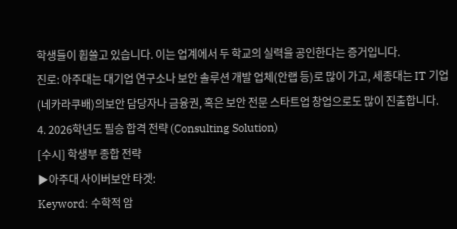학생들이 휩쓸고 있습니다. 이는 업계에서 두 학교의 실력을 공인한다는 증거입니다.
진로: 아주대는 대기업 연구소나 보안 솔루션 개발 업체(안랩 등)로 많이 가고, 세종대는 IT 기업(네카라쿠배)의보안 담당자나 금융권, 혹은 보안 전문 스타트업 창업으로도 많이 진출합니다.
4. 2026학년도 필승 합격 전략 (Consulting Solution)
[수시] 학생부 종합 전략
▶아주대 사이버보안 타겟:
Keyword: 수학적 암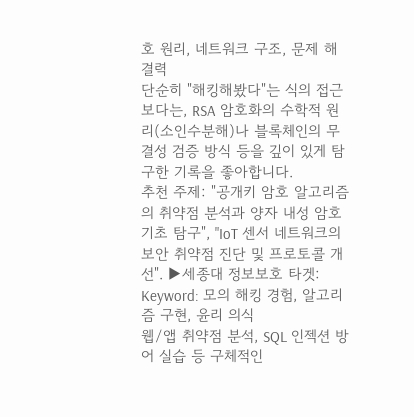호 원리, 네트워크 구조, 문제 해결력
단순히 "해킹해봤다"는 식의 접근보다는, RSA 암호화의 수학적 원리(소인수분해)나 블록체인의 무결성 검증 방식 등을 깊이 있게 탐구한 기록을 좋아합니다.
추천 주제: "공개키 암호 알고리즘의 취약점 분석과 양자 내성 암호 기초 탐구", "IoT 센서 네트워크의 보안 취약점 진단 및 프로토콜 개선". ▶세종대 정보보호 타겟:
Keyword: 모의 해킹 경험, 알고리즘 구현, 윤리 의식
웹/앱 취약점 분석, SQL 인젝션 방어 실습 등 구체적인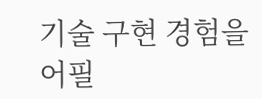기술 구현 경험을 어필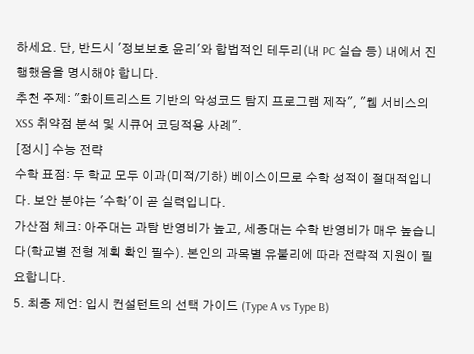하세요. 단, 반드시 '정보보호 윤리'와 합법적인 테두리(내 PC 실습 등) 내에서 진행했음을 명시해야 합니다.
추천 주제: "화이트리스트 기반의 악성코드 탐지 프로그램 제작", "웹 서비스의 XSS 취약점 분석 및 시큐어 코딩적용 사례".
[정시] 수능 전략
수학 표점: 두 학교 모두 이과(미적/기하) 베이스이므로 수학 성적이 절대적입니다. 보안 분야는 '수학'이 곧 실력입니다.
가산점 체크: 아주대는 과탐 반영비가 높고, 세종대는 수학 반영비가 매우 높습니다(학교별 전형 계획 확인 필수). 본인의 과목별 유불리에 따라 전략적 지원이 필요합니다.
5. 최종 제언: 입시 컨설턴트의 선택 가이드 (Type A vs Type B)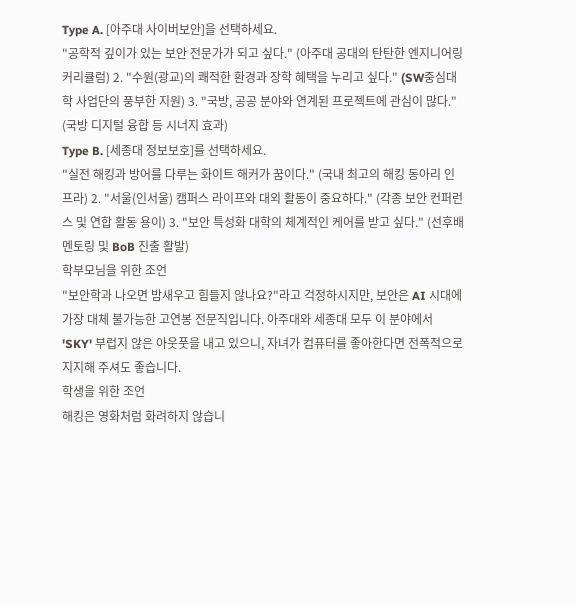Type A. [아주대 사이버보안]을 선택하세요.
"공학적 깊이가 있는 보안 전문가가 되고 싶다." (아주대 공대의 탄탄한 엔지니어링 커리큘럼) 2. "수원(광교)의 쾌적한 환경과 장학 혜택을 누리고 싶다." (SW중심대학 사업단의 풍부한 지원) 3. "국방, 공공 분야와 연계된 프로젝트에 관심이 많다." (국방 디지털 융합 등 시너지 효과)
Type B. [세종대 정보보호]를 선택하세요.
"실전 해킹과 방어를 다루는 화이트 해커가 꿈이다." (국내 최고의 해킹 동아리 인프라) 2. "서울(인서울) 캠퍼스 라이프와 대외 활동이 중요하다." (각종 보안 컨퍼런스 및 연합 활동 용이) 3. "보안 특성화 대학의 체계적인 케어를 받고 싶다." (선후배 멘토링 및 BoB 진출 활발)
학부모님을 위한 조언
"보안학과 나오면 밤새우고 힘들지 않나요?"라고 걱정하시지만, 보안은 AI 시대에 가장 대체 불가능한 고연봉 전문직입니다. 아주대와 세종대 모두 이 분야에서 'SKY' 부럽지 않은 아웃풋을 내고 있으니, 자녀가 컴퓨터를 좋아한다면 전폭적으로지지해 주셔도 좋습니다.
학생을 위한 조언
해킹은 영화처럼 화려하지 않습니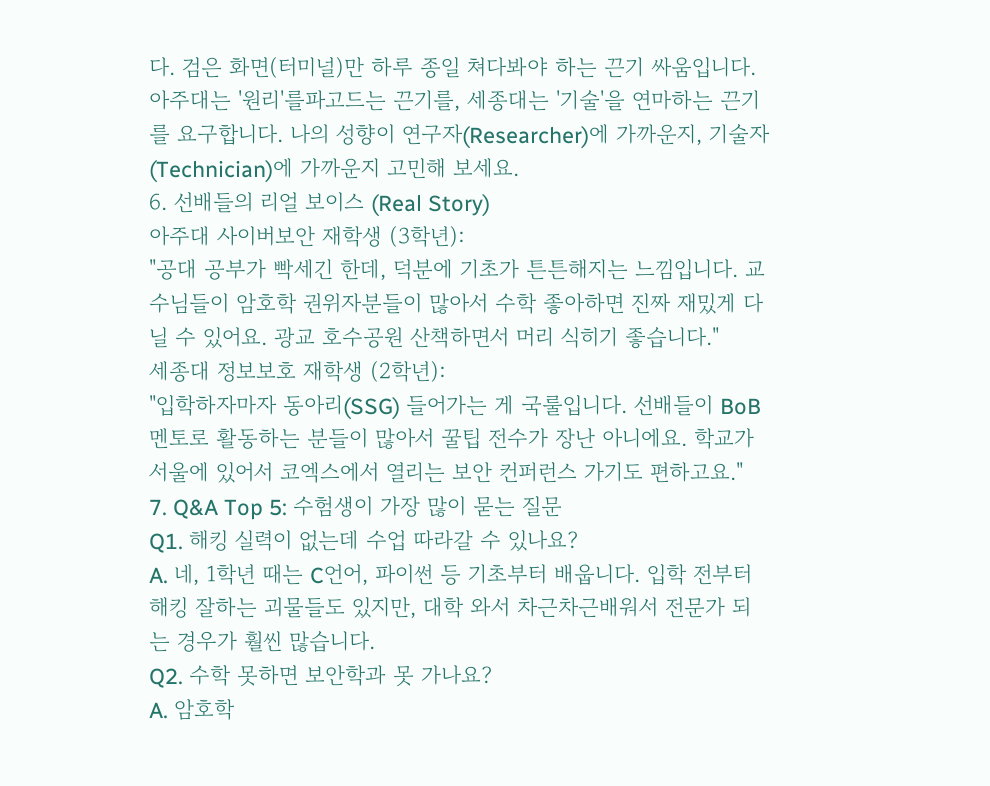다. 검은 화면(터미널)만 하루 종일 쳐다봐야 하는 끈기 싸움입니다. 아주대는 '원리'를파고드는 끈기를, 세종대는 '기술'을 연마하는 끈기를 요구합니다. 나의 성향이 연구자(Researcher)에 가까운지, 기술자(Technician)에 가까운지 고민해 보세요.
6. 선배들의 리얼 보이스 (Real Story)
아주대 사이버보안 재학생 (3학년):
"공대 공부가 빡세긴 한데, 덕분에 기초가 튼튼해지는 느낌입니다. 교수님들이 암호학 권위자분들이 많아서 수학 좋아하면 진짜 재밌게 다닐 수 있어요. 광교 호수공원 산책하면서 머리 식히기 좋습니다."
세종대 정보보호 재학생 (2학년):
"입학하자마자 동아리(SSG) 들어가는 게 국룰입니다. 선배들이 BoB 멘토로 활동하는 분들이 많아서 꿀팁 전수가 장난 아니에요. 학교가 서울에 있어서 코엑스에서 열리는 보안 컨퍼런스 가기도 편하고요."
7. Q&A Top 5: 수험생이 가장 많이 묻는 질문
Q1. 해킹 실력이 없는데 수업 따라갈 수 있나요?
A. 네, 1학년 때는 C언어, 파이썬 등 기초부터 배웁니다. 입학 전부터 해킹 잘하는 괴물들도 있지만, 대학 와서 차근차근배워서 전문가 되는 경우가 훨씬 많습니다.
Q2. 수학 못하면 보안학과 못 가나요?
A. 암호학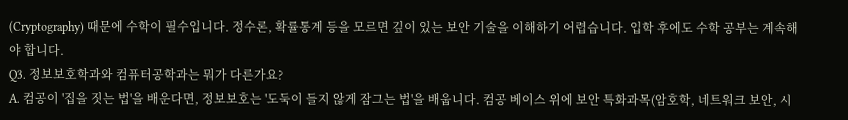(Cryptography) 때문에 수학이 필수입니다. 정수론, 확률통계 등을 모르면 깊이 있는 보안 기술을 이해하기 어렵습니다. 입학 후에도 수학 공부는 계속해야 합니다.
Q3. 정보보호학과와 컴퓨터공학과는 뭐가 다른가요?
A. 컴공이 '집을 짓는 법'을 배운다면, 정보보호는 '도둑이 들지 않게 잠그는 법'을 배웁니다. 컴공 베이스 위에 보안 특화과목(암호학, 네트워크 보안, 시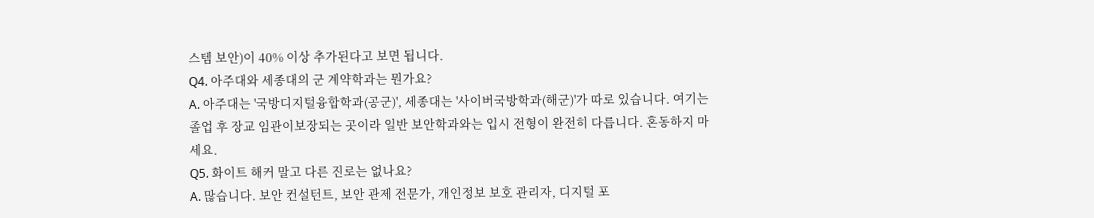스템 보안)이 40% 이상 추가된다고 보면 됩니다.
Q4. 아주대와 세종대의 군 계약학과는 뭔가요?
A. 아주대는 '국방디지털융합학과(공군)', 세종대는 '사이버국방학과(해군)'가 따로 있습니다. 여기는 졸업 후 장교 임관이보장되는 곳이라 일반 보안학과와는 입시 전형이 완전히 다릅니다. 혼동하지 마세요.
Q5. 화이트 해커 말고 다른 진로는 없나요?
A. 많습니다. 보안 컨설턴트, 보안 관제 전문가, 개인정보 보호 관리자, 디지털 포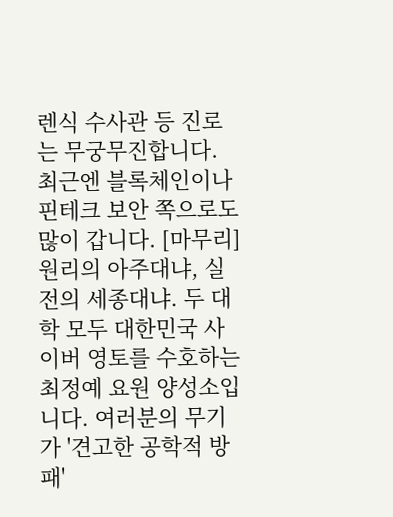렌식 수사관 등 진로는 무궁무진합니다. 최근엔 블록체인이나 핀테크 보안 쪽으로도 많이 갑니다. [마무리] 원리의 아주대냐, 실전의 세종대냐. 두 대학 모두 대한민국 사이버 영토를 수호하는 최정예 요원 양성소입니다. 여러분의 무기가 '견고한 공학적 방패'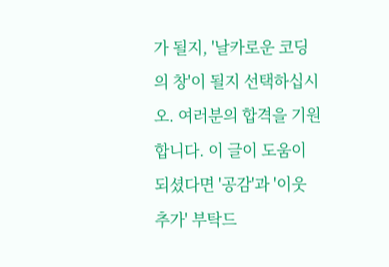가 될지, '날카로운 코딩의 창'이 될지 선택하십시오. 여러분의 합격을 기원합니다. 이 글이 도움이 되셨다면 '공감'과 '이웃 추가' 부탁드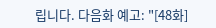립니다. 다음화 예고: "[48화]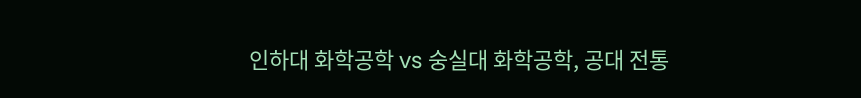인하대 화학공학 vs 숭실대 화학공학, 공대 전통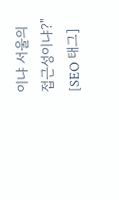이냐 서울의 접근성이냐?" [SEO 태그]